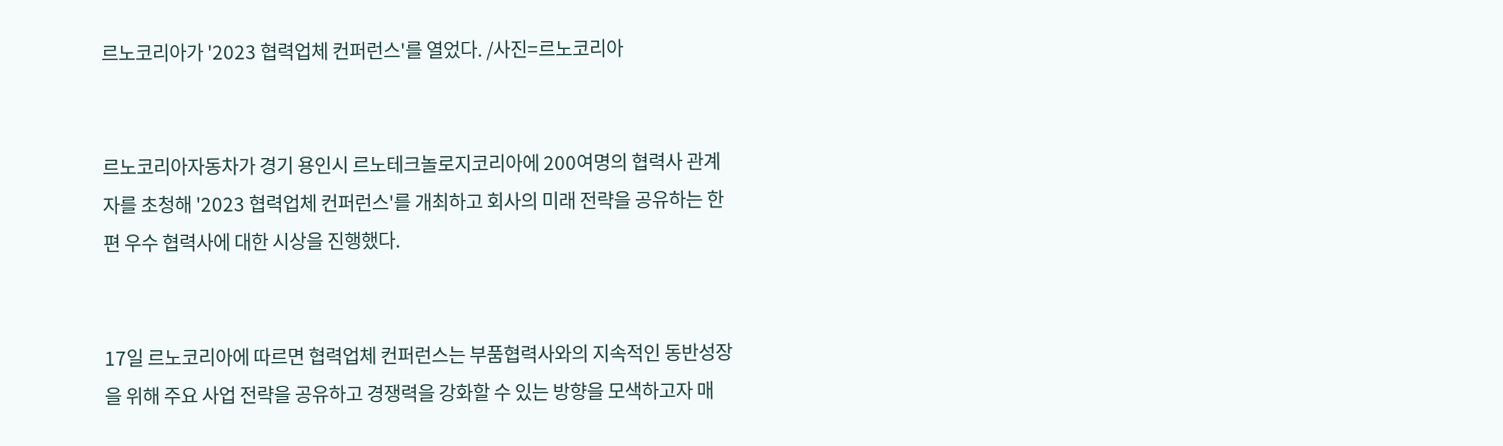르노코리아가 '2023 협력업체 컨퍼런스'를 열었다. /사진=르노코리아


르노코리아자동차가 경기 용인시 르노테크놀로지코리아에 200여명의 협력사 관계자를 초청해 '2023 협력업체 컨퍼런스'를 개최하고 회사의 미래 전략을 공유하는 한편 우수 협력사에 대한 시상을 진행했다.


17일 르노코리아에 따르면 협력업체 컨퍼런스는 부품협력사와의 지속적인 동반성장을 위해 주요 사업 전략을 공유하고 경쟁력을 강화할 수 있는 방향을 모색하고자 매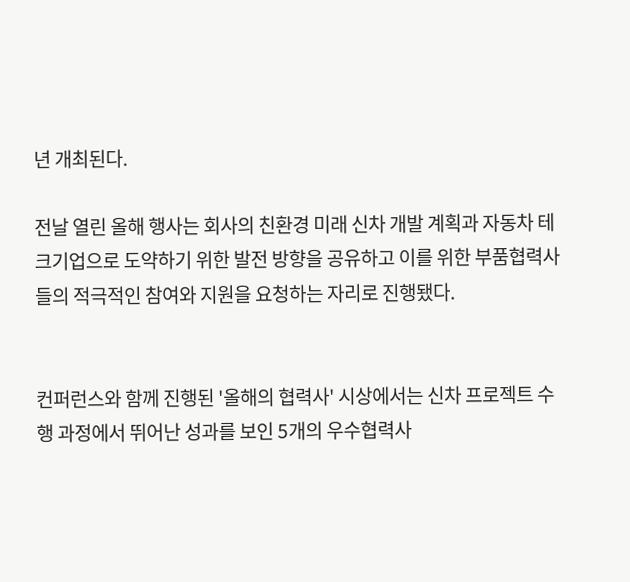년 개최된다.

전날 열린 올해 행사는 회사의 친환경 미래 신차 개발 계획과 자동차 테크기업으로 도약하기 위한 발전 방향을 공유하고 이를 위한 부품협력사들의 적극적인 참여와 지원을 요청하는 자리로 진행됐다.


컨퍼런스와 함께 진행된 '올해의 협력사' 시상에서는 신차 프로젝트 수행 과정에서 뛰어난 성과를 보인 5개의 우수협력사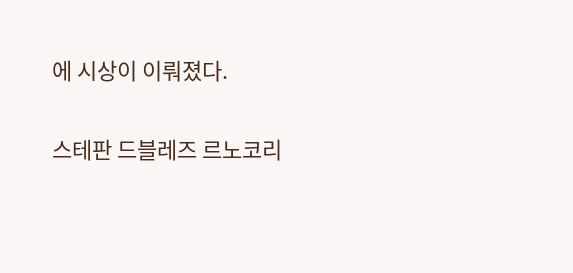에 시상이 이뤄졌다.

스테판 드블레즈 르노코리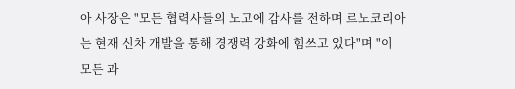아 사장은 "모든 협력사들의 노고에 감사를 전하며 르노코리아는 현재 신차 개발을 통해 경쟁력 강화에 힘쓰고 있다"며 "이 모든 과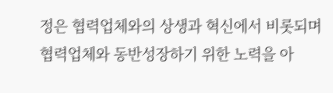정은 협력업체와의 상생과 혁신에서 비롯되며 협력업체와 동반성장하기 위한 노력을 아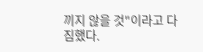끼지 않을 것"이라고 다짐했다.